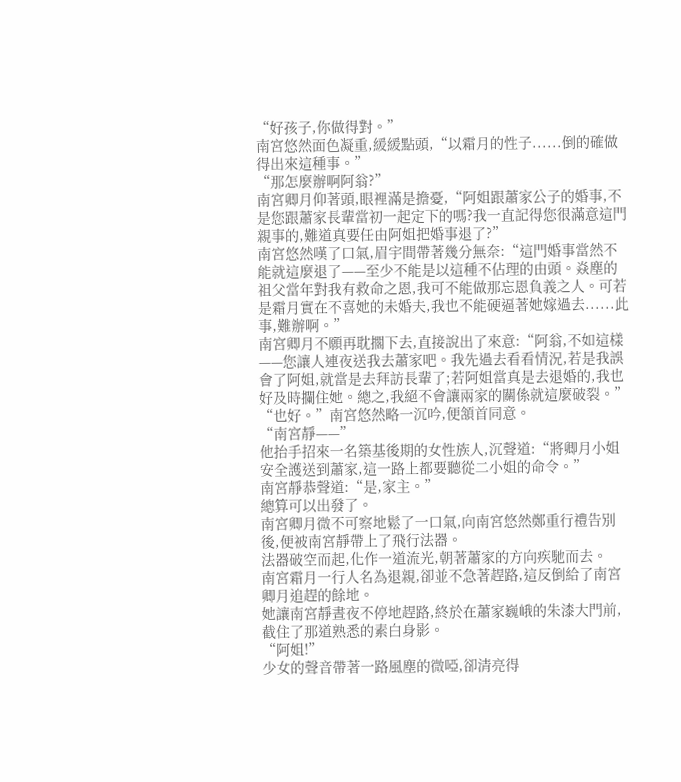“好孩子,你做得對。”
南宮悠然面色凝重,緩緩點頭,“以霜月的性子......倒的確做得出來這種事。”
“那怎麼辦啊阿翁?”
南宮卿月仰著頭,眼裡滿是擔憂,“阿姐跟蕭家公子的婚事,不是您跟蕭家長輩當初一起定下的嗎?我一直記得您很滿意這門親事的,難道真要任由阿姐把婚事退了?”
南宮悠然嘆了口氣,眉宇間帶著幾分無奈:“這門婚事當然不能就這麼退了——至少不能是以這種不佔理的由頭。焱塵的祖父當年對我有救命之恩,我可不能做那忘恩負義之人。可若是霜月實在不喜她的未婚夫,我也不能硬逼著她嫁過去......此事,難辦啊。”
南宮卿月不願再耽擱下去,直接說出了來意:“阿翁,不如這樣——您讓人連夜送我去蕭家吧。我先過去看看情況,若是我誤會了阿姐,就當是去拜訪長輩了;若阿姐當真是去退婚的,我也好及時攔住她。總之,我絕不會讓兩家的關係就這麼破裂。”
“也好。”南宮悠然略一沉吟,便頷首同意。
“南宮靜——”
他抬手招來一名築基後期的女性族人,沉聲道:“將卿月小姐安全護送到蕭家,這一路上都要聽從二小姐的命令。”
南宮靜恭聲道:“是,家主。”
總算可以出發了。
南宮卿月微不可察地鬆了一口氣,向南宮悠然鄭重行禮告別後,便被南宮靜帶上了飛行法器。
法器破空而起,化作一道流光,朝著蕭家的方向疾馳而去。
南宮霜月一行人名為退親,卻並不急著趕路,這反倒給了南宮卿月追趕的餘地。
她讓南宮靜晝夜不停地趕路,終於在蕭家巍峨的朱漆大門前,截住了那道熟悉的素白身影。
“阿姐!”
少女的聲音帶著一路風塵的微啞,卻清亮得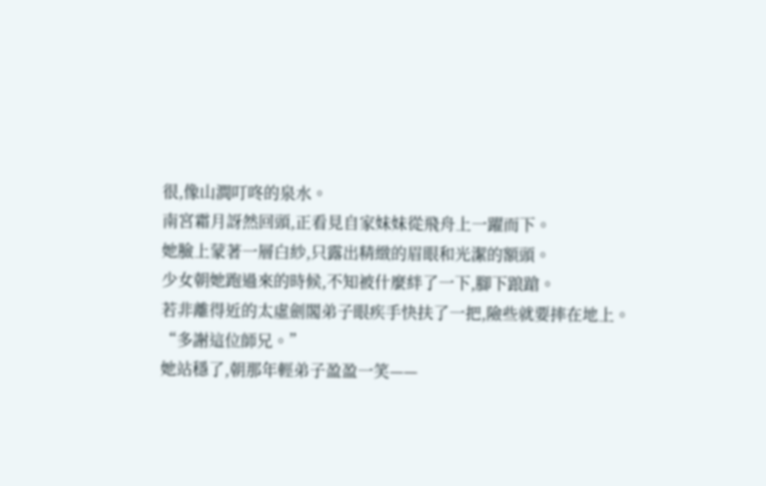很,像山澗叮咚的泉水。
南宮霜月訝然回頭,正看見自家妹妹從飛舟上一躍而下。
她臉上蒙著一層白紗,只露出精緻的眉眼和光潔的額頭。
少女朝她跑過來的時候,不知被什麼絆了一下,腳下踉蹌。
若非離得近的太虛劍閣弟子眼疾手快扶了一把,險些就要摔在地上。
“多謝這位師兄。”
她站穩了,朝那年輕弟子盈盈一笑——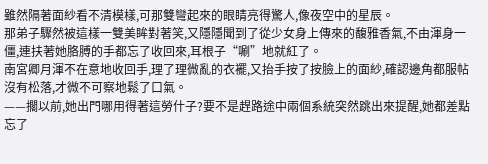雖然隔著面紗看不清模樣,可那雙彎起來的眼睛亮得驚人,像夜空中的星辰。
那弟子驟然被這樣一雙美眸對著笑,又隱隱聞到了從少女身上傳來的馥雅香氣,不由渾身一僵,連扶著她胳膊的手都忘了收回來,耳根子“唰”地就紅了。
南宮卿月渾不在意地收回手,理了理微亂的衣襬,又抬手按了按臉上的面紗,確認邊角都服帖沒有松落,才微不可察地鬆了口氣。
——擱以前,她出門哪用得著這勞什子?要不是趕路途中兩個系統突然跳出來提醒,她都差點忘了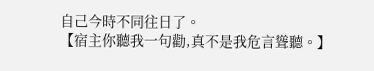自己今時不同往日了。
【宿主你聽我一句勸,真不是我危言聳聽。】